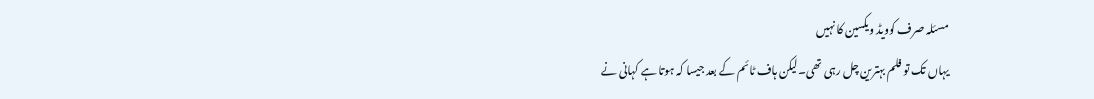مسئلہ صرف کوویڈ ویکسین کا نہیں
یہاں تک تو فلم بہترین چل رہی تھی۔لیکن ہاف ٹائم کے بعد جیسا کہ ہوتا ہے کہانی نے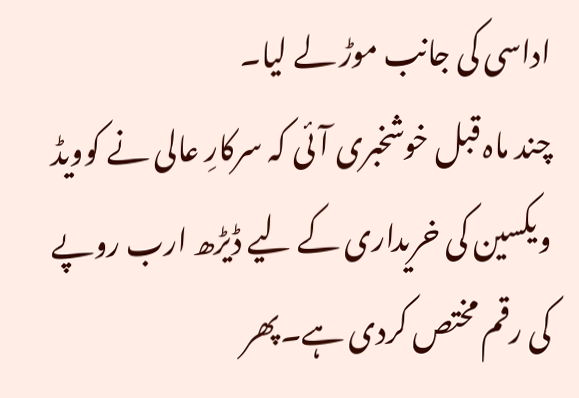اداسی کی جانب موڑ لے لیا۔
چند ماہ قبل خوشخبری آئی کہ سرکارِ عالی نے کوویڈ ویکسین کی خریداری کے لیے ڈیڑھ ارب روپے کی رقم مختص کردی ہے۔پھر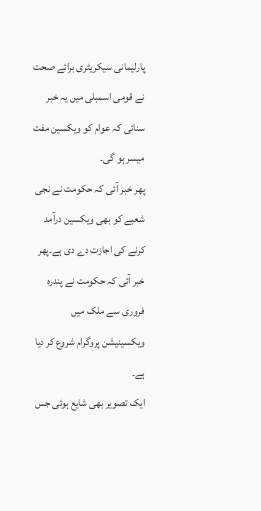پارلیمانی سیکریٹری برائے صحت نے قومی اسمبلی میں یہ خبر سنائی کہ عوام کو ویکسین مفت میسر ہو گی۔
پھر خبر آئی کہ حکومت نے نجی شعبے کو بھی ویکسین درآمد کرنے کی اجازت دے دی ہے۔پھر خبر آئی کہ حکومت نے پندرہ فروری سے ملک میں ویکسینیشن پروگرام شروع کر دیا ہے۔
ایک تصویر بھی شایع ہوئی جس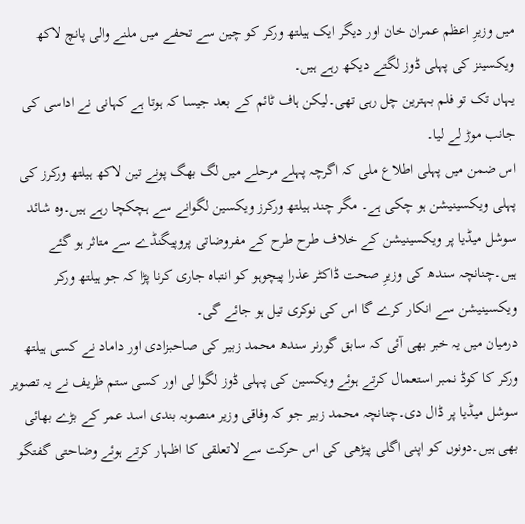میں وزیرِ اعظم عمران خان اور دیگر ایک ہیلتھ ورکر کو چین سے تحفے میں ملنے والی پانچ لاکھ ویکسینز کی پہلی ڈوز لگتے دیکھ رہے ہیں۔
یہاں تک تو فلم بہترین چل رہی تھی۔لیکن ہاف ٹائم کے بعد جیسا کہ ہوتا ہے کہانی نے اداسی کی جانب موڑ لے لیا۔
اس ضمن میں پہلی اطلاع ملی کہ اگرچہ پہلے مرحلے میں لگ بھگ پونے تین لاکھ ہیلتھ ورکرز کی پہلی ویکسینیشن ہو چکی ہے۔ مگر چند ہیلتھ ورکرز ویکسین لگوانے سے ہچکچا رہے ہیں۔وہ شائد سوشل میڈیا پر ویکسینیشن کے خلاف طرح طرح کے مفروضاتی پروپیگنڈے سے متاثر ہو گئے ہیں۔چنانچہ سندھ کی وزیرِ صحت ڈاکٹر عذرا پیچوہو کو انتباہ جاری کرنا پڑا کہ جو ہیلتھ ورکر ویکسینیشن سے انکار کرے گا اس کی نوکری تیل ہو جائے گی۔
درمیان میں یہ خبر بھی آئی کہ سابق گورنر سندھ محمد زبیر کی صاحبزادی اور داماد نے کسی ہیلتھ ورکر کا کوڈ نمبر استعمال کرتے ہوئے ویکسین کی پہلی ڈوز لگوا لی اور کسی ستم ظریف نے یہ تصویر سوشل میڈیا پر ڈال دی۔چنانچہ محمد زبیر جو کہ وفاقی وزیر منصوبہ بندی اسد عمر کے بڑے بھائی بھی ہیں۔دونوں کو اپنی اگلی پیڑھی کی اس حرکت سے لاتعلقی کا اظہار کرتے ہوئے وضاحتی گفتگو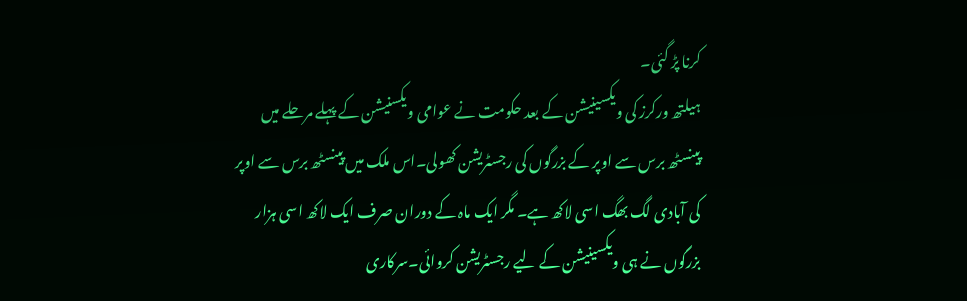کرنا پڑ گئی۔
ہیلتھ ورکرز کی ویکسینیشن کے بعد حکومت نے عوامی ویکسنیشن کے پہلے مرحلے میں پینسٹھ برس سے اوپر کے بزرگوں کی رجسٹریشن کھولی۔اس ملک میں پینسٹھ برس سے اوپر کی آبادی لگ بھگ اسی لاکھ ہے۔ مگر ایک ماہ کے دوران صرف ایک لاکھ اسی ہزار بزرگوں نے ہی ویکسینیشن کے لیے رجسٹریشن کروائی۔سرکاری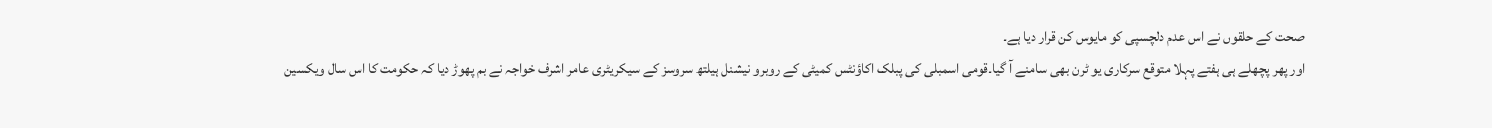صحت کے حلقوں نے اس عدم دلچسپی کو مایوس کن قرار دیا ہے۔
اور پھر پچھلے ہی ہفتے پہلا متوقع سرکاری یو ٹرن بھی سامنے آ گیا۔قومی اسمبلی کی پبلک اکاؤنٹس کمیٹی کے روبرو نیشنل ہیلتھ سروسز کے سیکریٹری عامر اشرف خواجہ نے بم پھوڑ دیا کہ حکومت کا اس سال ویکسین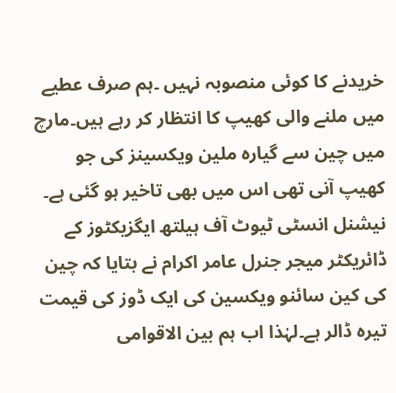خریدنے کا کوئی منصوبہ نہیں ۔ہم صرف عطیے میں ملنے والی کھیپ کا انتظار کر رہے ہیں۔مارچ میں چین سے گیارہ ملین ویکسینز کی جو کھیپ آنی تھی اس میں بھی تاخیر ہو گئی ہے۔
نیشنل انسٹی ٹیوٹ آف ہیلتھ ایگزیکٹوز کے ڈائریکٹر میجر جنرل عامر اکرام نے بتایا کہ چین کی کین سائنو ویکسین کی ایک ڈوز کی قیمت تیرہ ڈالر ہے۔لہٰذا اب ہم بین الاقوامی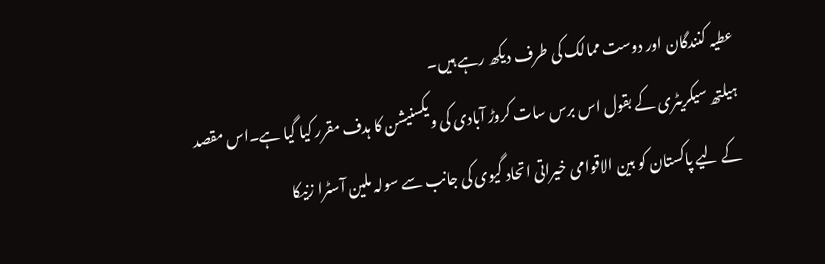عطیہ کنندگان اور دوست ممالک کی طرف دیکھ رہے ہیں۔
ہیلتھ سیکریٹری کے بقول اس برس سات کروڑ آبادی کی ویکسنیشن کا ہدف مقرر کیا گیا ہے۔اس مقصد کے لیے پاکستان کو بین الاقوامی خیراتی اتحاد گیوی کی جانب سے سولہ ملین آسٹرا زنیکا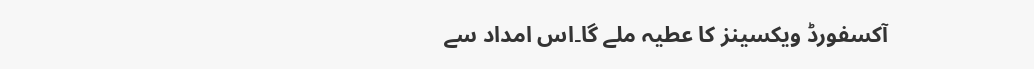آکسفورڈ ویکسینز کا عطیہ ملے گا۔اس امداد سے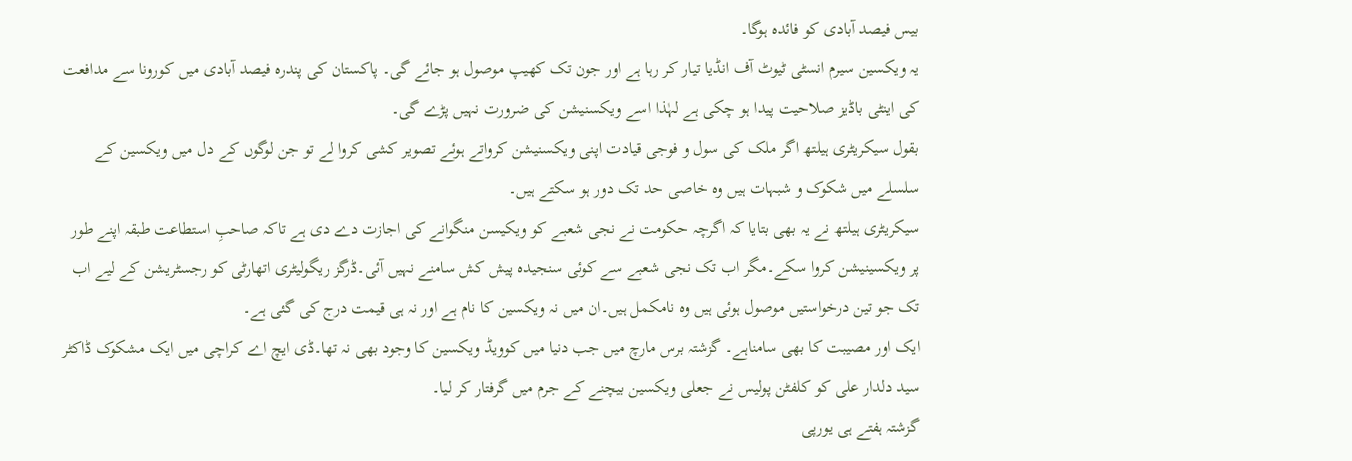بیس فیصد آبادی کو فائدہ ہوگا۔
یہ ویکسین سیرم انسٹی ٹیوٹ آف انڈیا تیار کر رہا ہے اور جون تک کھیپ موصول ہو جائے گی۔ پاکستان کی پندرہ فیصد آبادی میں کورونا سے مدافعت کی اینٹی باڈیز صلاحیت پیدا ہو چکی ہے لہٰذا اسے ویکسنیشن کی ضرورت نہیں پڑے گی۔
بقول سیکریٹری ہیلتھ اگر ملک کی سول و فوجی قیادت اپنی ویکسنیشن کرواتے ہوئے تصویر کشی کروا لے تو جن لوگوں کے دل میں ویکسین کے سلسلے میں شکوک و شبہات ہیں وہ خاصی حد تک دور ہو سکتے ہیں۔
سیکریٹری ہیلتھ نے یہ بھی بتایا کہ اگرچہ حکومت نے نجی شعبے کو ویکیسن منگوانے کی اجازت دے دی ہے تاکہ صاحبِ استطاعت طبقہ اپنے طور پر ویکسینیشن کروا سکے۔مگر اب تک نجی شعبے سے کوئی سنجیدہ پیش کش سامنے نہیں آئی۔ڈرگز ریگولیٹری اتھارٹی کو رجسٹریشن کے لیے اب تک جو تین درخواستیں موصول ہوئی ہیں وہ نامکمل ہیں۔ان میں نہ ویکسین کا نام ہے اور نہ ہی قیمت درج کی گئی ہے۔
ایک اور مصیبت کا بھی سامناہے۔ گزشتہ برس مارچ میں جب دنیا میں کوویڈ ویکسین کا وجود بھی نہ تھا۔ڈی ایچ اے کراچی میں ایک مشکوک ڈاکٹر سید دلدار علی کو کلفٹن پولیس نے جعلی ویکسین بیچنے کے جرم میں گرفتار کر لیا۔
گزشتہ ہفتے ہی یورپی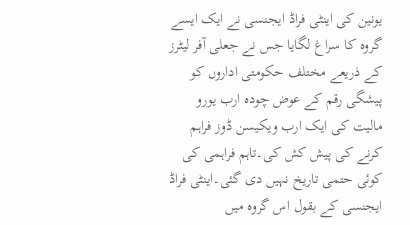یونین کی اینٹی فراڈ ایجنسی نے ایک ایسے گروہ کا سراغ لگایا جس نے جعلی آفر لیٹرز کے ذریعے مختلف حکومتی اداروں کو پیشگی رقم کے عوض چودہ ارب یورو مالیت کی ایک ارب ویکیسن ڈوز فراہم کرنے کی پیش کش کی۔تاہم فراہمی کی کوئی حتمی تاریخ نہیں دی گئی۔اینٹی فراڈ ایجنسی کے بقول اس گروہ میں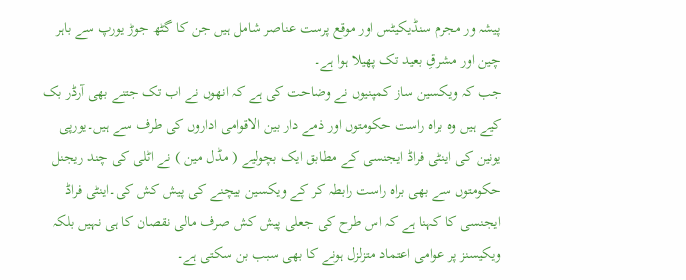پیشہ ور مجرم سنڈیکیٹس اور موقع پرست عناصر شامل ہیں جن کا گٹھ جوڑ یورپ سے باہر چین اور مشرقِ بعید تک پھیلا ہوا ہے۔
جب کہ ویکسین ساز کمپنیوں نے وضاحت کی ہے کہ انھوں نے اب تک جتنے بھی آرڈر بک کیے ہیں وہ براہ راست حکومتوں اور ذمے دار بین الاقوامی اداروں کی طرف سے ہیں۔یورپی یونین کی اینٹی فراڈ ایجنسی کے مطابق ایک بچولیے ( مڈل مین ) نے اٹلی کی چند ریجنل حکومتوں سے بھی براہ راست رابطہ کر کے ویکسین بیچنے کی پیش کش کی۔اینٹی فراڈ ایجنسی کا کہنا ہے کہ اس طرح کی جعلی پیش کش صرف مالی نقصان کا ہی نہیں بلکہ ویکیسنز پر عوامی اعتماد متزلزل ہونے کا بھی سبب بن سکتی ہے۔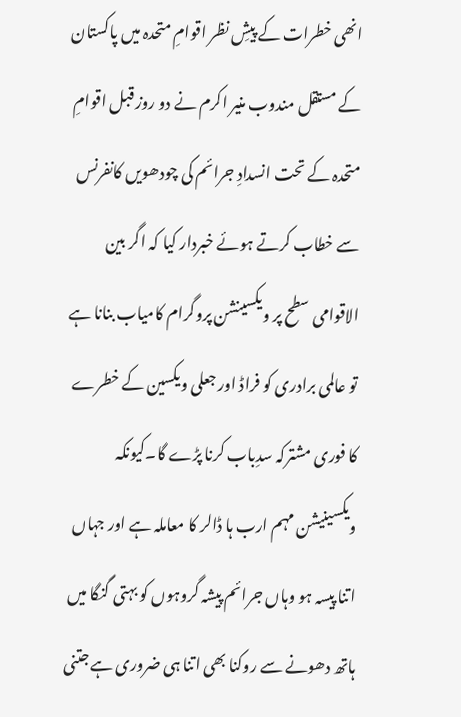انھی خطرات کے پیشِ نظر اقوامِ متحدہ میں پاکستان کے مستقل مندوب منیر اکرم نے دو روز قبل اقوامِ متحدہ کے تحت انسدادِ جرائم کی چودھویں کانفرنس سے خطاب کرتے ہوئے خبردار کیا کہ اگر بین الاقوامی سطح پر ویکسینشن پروگرام کامیاب بنانا ہے تو عالمی برادری کو فراڈ اور جعلی ویکسین کے خطرے کا فوری مشترکہ سدِباب کرنا پڑے گا۔کیونکہ ویکسینیشن مہم ارب ہا ڈالر کا معاملہ ہے اور جہاں اتنا پیسہ ہو وہاں جرائم پیشہ گروہوں کو بہتی گنگا میں ہاتھ دھونے سے روکنا بھی اتنا ہی ضروری ہے جتنی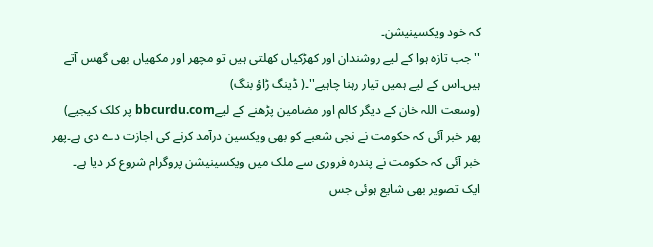کہ خود ویکسینیشن۔
'' جب تازہ ہوا کے لیے روشندان اور کھڑکیاں کھلتی ہیں تو مچھر اور مکھیاں بھی گھس آتے ہیں۔اس کے لیے ہمیں تیار رہنا چاہیے''۔( ڈینگ ڑاؤ بنگ)
(وسعت اللہ خان کے دیگر کالم اور مضامین پڑھنے کے لیےbbcurdu.com پر کلک کیجیے)
پھر خبر آئی کہ حکومت نے نجی شعبے کو بھی ویکسین درآمد کرنے کی اجازت دے دی ہے۔پھر خبر آئی کہ حکومت نے پندرہ فروری سے ملک میں ویکسینیشن پروگرام شروع کر دیا ہے۔
ایک تصویر بھی شایع ہوئی جس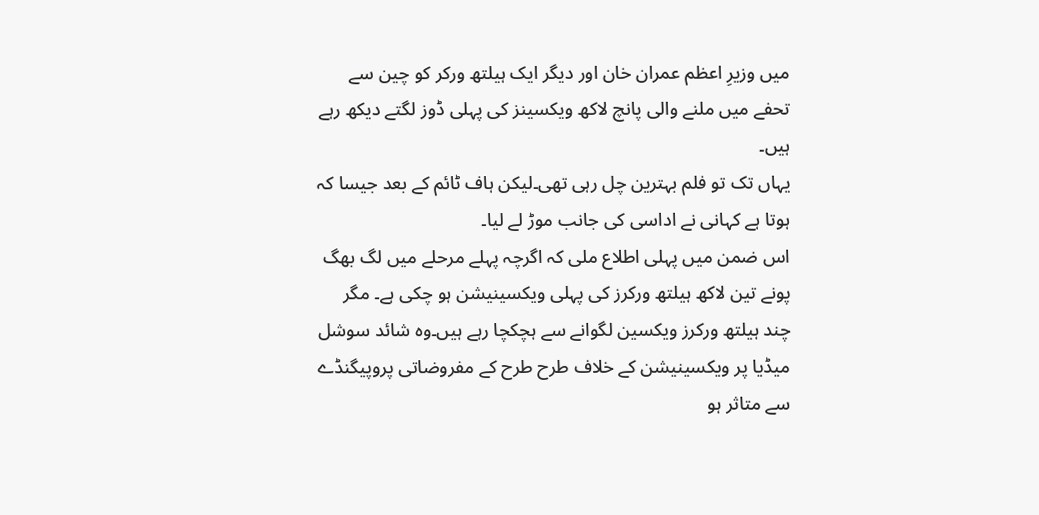میں وزیرِ اعظم عمران خان اور دیگر ایک ہیلتھ ورکر کو چین سے تحفے میں ملنے والی پانچ لاکھ ویکسینز کی پہلی ڈوز لگتے دیکھ رہے ہیں۔
یہاں تک تو فلم بہترین چل رہی تھی۔لیکن ہاف ٹائم کے بعد جیسا کہ ہوتا ہے کہانی نے اداسی کی جانب موڑ لے لیا۔
اس ضمن میں پہلی اطلاع ملی کہ اگرچہ پہلے مرحلے میں لگ بھگ پونے تین لاکھ ہیلتھ ورکرز کی پہلی ویکسینیشن ہو چکی ہے۔ مگر چند ہیلتھ ورکرز ویکسین لگوانے سے ہچکچا رہے ہیں۔وہ شائد سوشل میڈیا پر ویکسینیشن کے خلاف طرح طرح کے مفروضاتی پروپیگنڈے سے متاثر ہو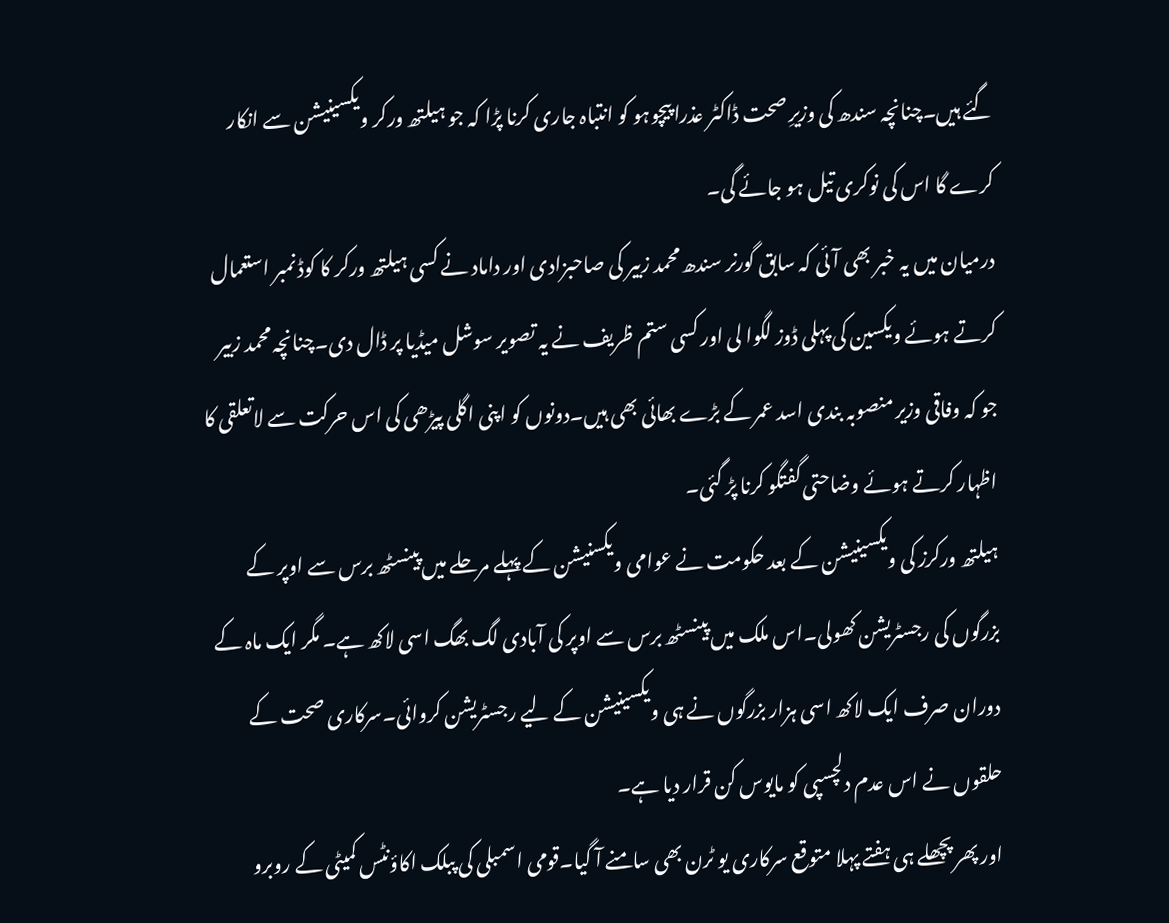گئے ہیں۔چنانچہ سندھ کی وزیرِ صحت ڈاکٹر عذرا پیچوہو کو انتباہ جاری کرنا پڑا کہ جو ہیلتھ ورکر ویکسینیشن سے انکار کرے گا اس کی نوکری تیل ہو جائے گی۔
درمیان میں یہ خبر بھی آئی کہ سابق گورنر سندھ محمد زبیر کی صاحبزادی اور داماد نے کسی ہیلتھ ورکر کا کوڈ نمبر استعمال کرتے ہوئے ویکسین کی پہلی ڈوز لگوا لی اور کسی ستم ظریف نے یہ تصویر سوشل میڈیا پر ڈال دی۔چنانچہ محمد زبیر جو کہ وفاقی وزیر منصوبہ بندی اسد عمر کے بڑے بھائی بھی ہیں۔دونوں کو اپنی اگلی پیڑھی کی اس حرکت سے لاتعلقی کا اظہار کرتے ہوئے وضاحتی گفتگو کرنا پڑ گئی۔
ہیلتھ ورکرز کی ویکسینیشن کے بعد حکومت نے عوامی ویکسنیشن کے پہلے مرحلے میں پینسٹھ برس سے اوپر کے بزرگوں کی رجسٹریشن کھولی۔اس ملک میں پینسٹھ برس سے اوپر کی آبادی لگ بھگ اسی لاکھ ہے۔ مگر ایک ماہ کے دوران صرف ایک لاکھ اسی ہزار بزرگوں نے ہی ویکسینیشن کے لیے رجسٹریشن کروائی۔سرکاری صحت کے حلقوں نے اس عدم دلچسپی کو مایوس کن قرار دیا ہے۔
اور پھر پچھلے ہی ہفتے پہلا متوقع سرکاری یو ٹرن بھی سامنے آ گیا۔قومی اسمبلی کی پبلک اکاؤنٹس کمیٹی کے روبرو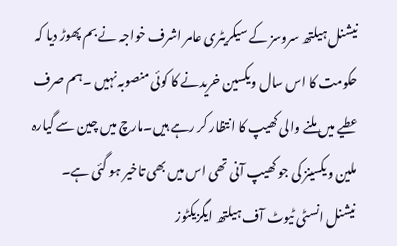نیشنل ہیلتھ سروسز کے سیکریٹری عامر اشرف خواجہ نے بم پھوڑ دیا کہ حکومت کا اس سال ویکسین خریدنے کا کوئی منصوبہ نہیں ۔ہم صرف عطیے میں ملنے والی کھیپ کا انتظار کر رہے ہیں۔مارچ میں چین سے گیارہ ملین ویکسینز کی جو کھیپ آنی تھی اس میں بھی تاخیر ہو گئی ہے۔
نیشنل انسٹی ٹیوٹ آف ہیلتھ ایگزیکٹوز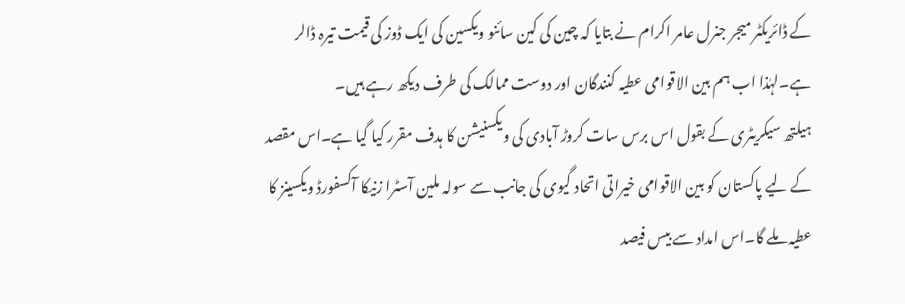کے ڈائریکٹر میجر جنرل عامر اکرام نے بتایا کہ چین کی کین سائنو ویکسین کی ایک ڈوز کی قیمت تیرہ ڈالر ہے۔لہٰذا اب ہم بین الاقوامی عطیہ کنندگان اور دوست ممالک کی طرف دیکھ رہے ہیں۔
ہیلتھ سیکریٹری کے بقول اس برس سات کروڑ آبادی کی ویکسنیشن کا ہدف مقرر کیا گیا ہے۔اس مقصد کے لیے پاکستان کو بین الاقوامی خیراتی اتحاد گیوی کی جانب سے سولہ ملین آسٹرا زنیکا آکسفورڈ ویکسینز کا عطیہ ملے گا۔اس امداد سے بیس فیصد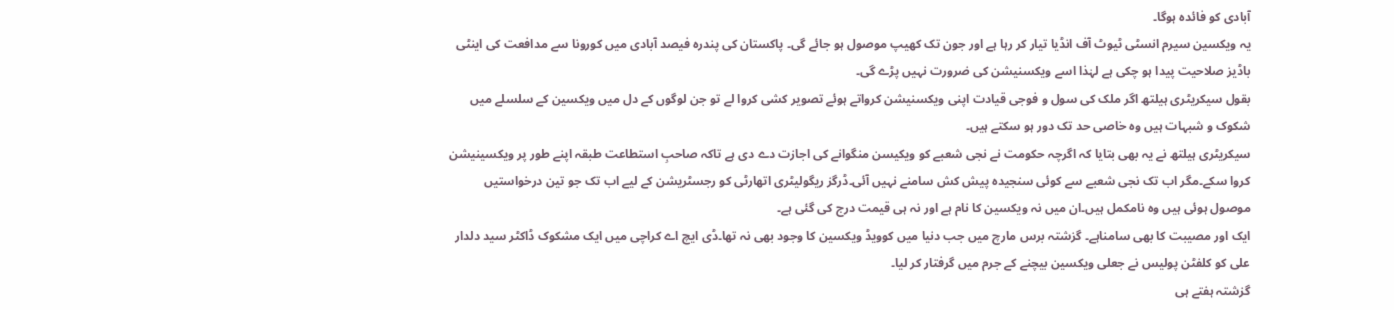آبادی کو فائدہ ہوگا۔
یہ ویکسین سیرم انسٹی ٹیوٹ آف انڈیا تیار کر رہا ہے اور جون تک کھیپ موصول ہو جائے گی۔ پاکستان کی پندرہ فیصد آبادی میں کورونا سے مدافعت کی اینٹی باڈیز صلاحیت پیدا ہو چکی ہے لہٰذا اسے ویکسنیشن کی ضرورت نہیں پڑے گی۔
بقول سیکریٹری ہیلتھ اگر ملک کی سول و فوجی قیادت اپنی ویکسنیشن کرواتے ہوئے تصویر کشی کروا لے تو جن لوگوں کے دل میں ویکسین کے سلسلے میں شکوک و شبہات ہیں وہ خاصی حد تک دور ہو سکتے ہیں۔
سیکریٹری ہیلتھ نے یہ بھی بتایا کہ اگرچہ حکومت نے نجی شعبے کو ویکیسن منگوانے کی اجازت دے دی ہے تاکہ صاحبِ استطاعت طبقہ اپنے طور پر ویکسینیشن کروا سکے۔مگر اب تک نجی شعبے سے کوئی سنجیدہ پیش کش سامنے نہیں آئی۔ڈرگز ریگولیٹری اتھارٹی کو رجسٹریشن کے لیے اب تک جو تین درخواستیں موصول ہوئی ہیں وہ نامکمل ہیں۔ان میں نہ ویکسین کا نام ہے اور نہ ہی قیمت درج کی گئی ہے۔
ایک اور مصیبت کا بھی سامناہے۔ گزشتہ برس مارچ میں جب دنیا میں کوویڈ ویکسین کا وجود بھی نہ تھا۔ڈی ایچ اے کراچی میں ایک مشکوک ڈاکٹر سید دلدار علی کو کلفٹن پولیس نے جعلی ویکسین بیچنے کے جرم میں گرفتار کر لیا۔
گزشتہ ہفتے ہی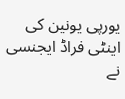یورپی یونین کی اینٹی فراڈ ایجنسی نے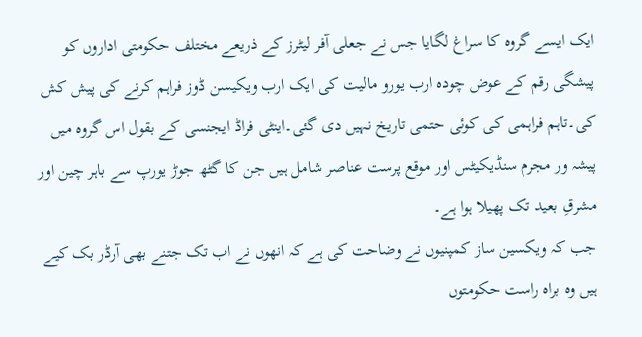ایک ایسے گروہ کا سراغ لگایا جس نے جعلی آفر لیٹرز کے ذریعے مختلف حکومتی اداروں کو پیشگی رقم کے عوض چودہ ارب یورو مالیت کی ایک ارب ویکیسن ڈوز فراہم کرنے کی پیش کش کی۔تاہم فراہمی کی کوئی حتمی تاریخ نہیں دی گئی۔اینٹی فراڈ ایجنسی کے بقول اس گروہ میں پیشہ ور مجرم سنڈیکیٹس اور موقع پرست عناصر شامل ہیں جن کا گٹھ جوڑ یورپ سے باہر چین اور مشرقِ بعید تک پھیلا ہوا ہے۔
جب کہ ویکسین ساز کمپنیوں نے وضاحت کی ہے کہ انھوں نے اب تک جتنے بھی آرڈر بک کیے ہیں وہ براہ راست حکومتوں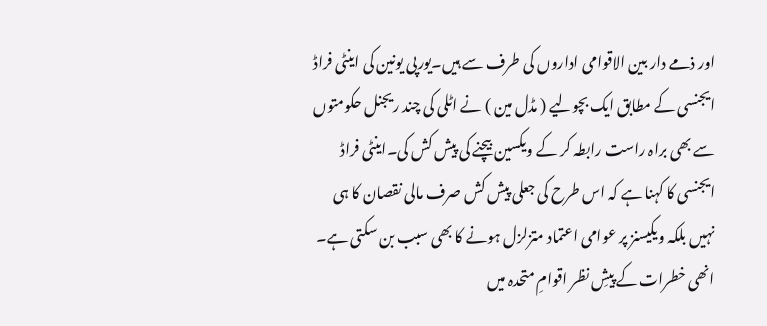اور ذمے دار بین الاقوامی اداروں کی طرف سے ہیں۔یورپی یونین کی اینٹی فراڈ ایجنسی کے مطابق ایک بچولیے ( مڈل مین ) نے اٹلی کی چند ریجنل حکومتوں سے بھی براہ راست رابطہ کر کے ویکسین بیچنے کی پیش کش کی۔اینٹی فراڈ ایجنسی کا کہنا ہے کہ اس طرح کی جعلی پیش کش صرف مالی نقصان کا ہی نہیں بلکہ ویکیسنز پر عوامی اعتماد متزلزل ہونے کا بھی سبب بن سکتی ہے۔
انھی خطرات کے پیشِ نظر اقوامِ متحدہ میں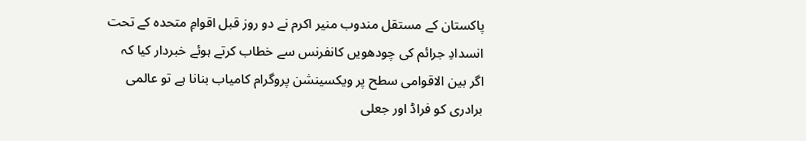پاکستان کے مستقل مندوب منیر اکرم نے دو روز قبل اقوامِ متحدہ کے تحت انسدادِ جرائم کی چودھویں کانفرنس سے خطاب کرتے ہوئے خبردار کیا کہ اگر بین الاقوامی سطح پر ویکسینشن پروگرام کامیاب بنانا ہے تو عالمی برادری کو فراڈ اور جعلی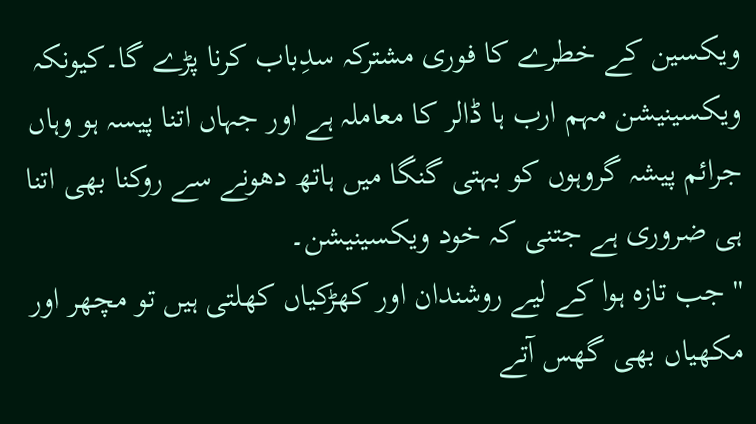ویکسین کے خطرے کا فوری مشترکہ سدِباب کرنا پڑے گا۔کیونکہ ویکسینیشن مہم ارب ہا ڈالر کا معاملہ ہے اور جہاں اتنا پیسہ ہو وہاں جرائم پیشہ گروہوں کو بہتی گنگا میں ہاتھ دھونے سے روکنا بھی اتنا ہی ضروری ہے جتنی کہ خود ویکسینیشن۔
'' جب تازہ ہوا کے لیے روشندان اور کھڑکیاں کھلتی ہیں تو مچھر اور مکھیاں بھی گھس آتے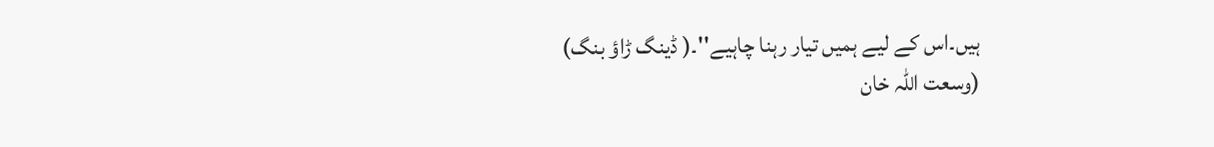ہیں۔اس کے لیے ہمیں تیار رہنا چاہیے''۔( ڈینگ ڑاؤ بنگ)
(وسعت اللہ خان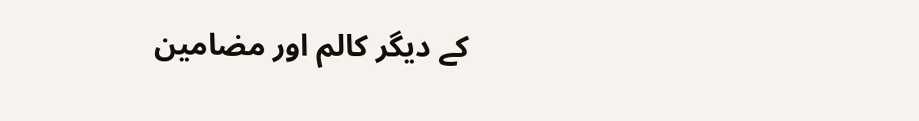کے دیگر کالم اور مضامین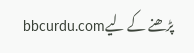پڑھنے کے لیےbbcurdu.com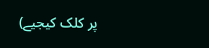پر کلک کیجیے)